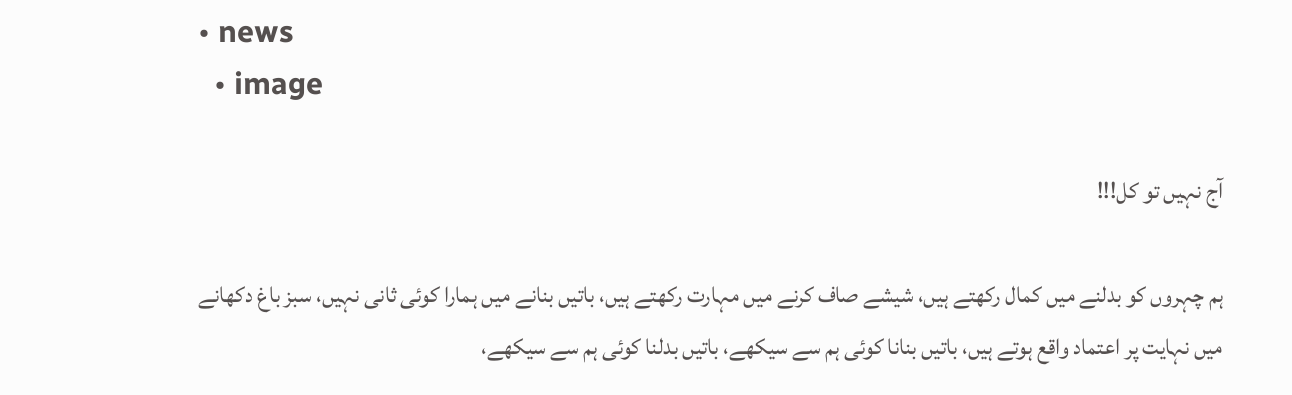• news
  • image

آج نہیں تو کل!!!

ہم چہروں کو بدلنے میں کمال رکھتے ہیں، شیشے صاف کرنے میں مہارت رکھتے ہیں، باتیں بنانے میں ہمارا کوئی ثانی نہیں، سبز باغ دکھانے میں نہایت پر اعتماد واقع ہوتے ہیں، باتیں بنانا کوئی ہم سے سیکھے، باتیں بدلنا کوئی ہم سے سیکھے،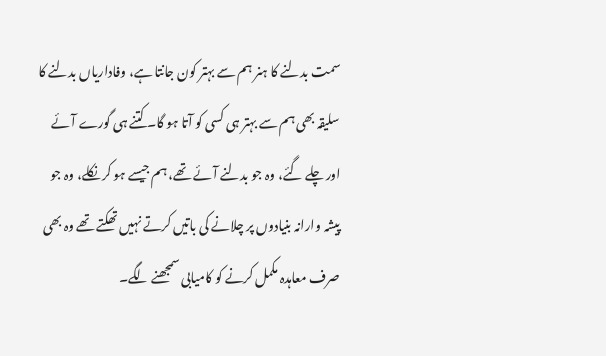سمت بدلنے کا ہنر ہم سے بہتر کون جانتا ہے، وفاداریاں بدلنے کا سلیقہ بھی ہم سے بہتر ہی کسی کو آتا ہو گا۔ کتنے ہی گورے آئے اور چلے گئے، وہ جو بدلنے آئے تھے، ہم جیسے ہو کر نکلے، وہ جو پیشہ وارانہ بنیادوں پر چلانے کی باتیں کرتے نہیں تھکتے تھے وہ بھی صرف معاہدہ مکمل کرنے کو کامیابی سمجھنے لگے۔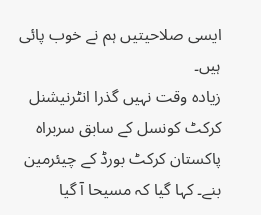ایسی صلاحیتیں ہم نے خوب پائی ہیں۔
زیادہ وقت نہیں گذرا انٹرنیشنل کرکٹ کونسل کے سابق سربراہ پاکستان کرکٹ بورڈ کے چیئرمین بنے۔ کہا گیا کہ مسیحا آ گیا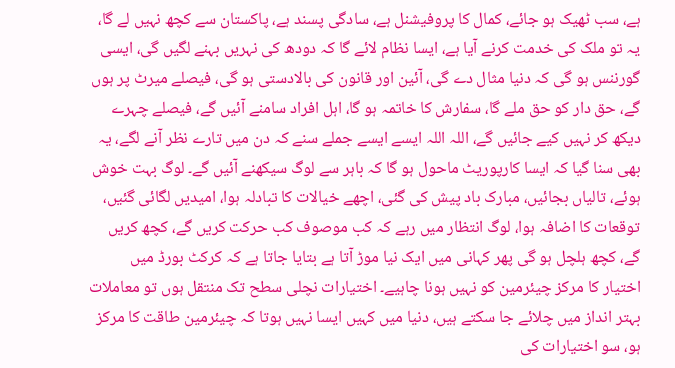ہے، سب ٹھیک ہو جائے، کمال کا پروفیشنل ہے، سادگی پسند ہے، پاکستان سے کچھ نہیں لے گا، یہ تو ملک کی خدمت کرنے آیا ہے، ایسا نظام لائے گا کہ دودھ کی نہریں بہنے لگیں گی، ایسی گورننس ہو گی کہ دنیا مثال دے گی، آئین اور قانون کی بالادستی ہو گی، فیصلے میرٹ پر ہوں گے، حق دار کو حق ملے گا، سفارش کا خاتمہ ہو گا، اہل افراد سامنے آئیں گے، فیصلے چہرے دیکھ کر نہیں کیے جائیں گے، اللہ اللہ ایسے ایسے جملے سنے کہ دن میں تارے نظر آنے لگے، یہ بھی سنا گیا کہ ایسا کارپوریٹ ماحول ہو گا کہ باہر سے لوگ سیکھنے آئیں گے۔ لوگ بہت خوش ہوئے، تالیاں بجائیں، مبارک باد پیش کی گئی، اچھے خیالات کا تبادلہ ہوا، امیدیں لگائی گئیں، توقعات کا اضافہ ہوا، لوگ انتظار میں رہے کہ کب موصوف کب حرکت کریں گے، کچھ کریں گے، کچھ ہلچل ہو گی پھر کہانی میں ایک نیا موڑ آتا ہے بتایا جاتا ہے کہ کرکٹ بورڈ میں اختیار کا مرکز چیئرمین کو نہیں ہونا چاہیے۔ اختیارات نچلی سطح تک منتقل ہوں تو معاملات بہتر انداز میں چلائے جا سکتے ہیں، دنیا میں کہیں ایسا نہیں ہوتا کہ چیئرمین طاقت کا مرکز ہو، سو اختیارات کی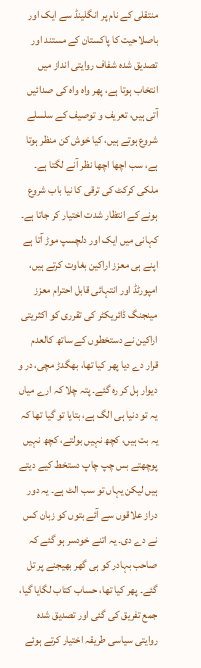منتقلی کے نام پر انگلینڈ سے ایک اور باصلاحیت کا پاکستان کے مستند اور تصدیق شدہ شفاف روایتی انداز میں انتخاب ہوتا ہے، پھر واہ واہ کی صدائیں آتی ہیں، تعریف و توصیف کے سلسلے شروع ہوتے ہیں، کیا خوش کن منظر ہوتا ہے، سب اچھا اچھا نظر آنے لگتا ہے۔ ملکی کرکٹ کی ترقی کا نیا باب شروع ہونے کے انتظار شدت اختیار کر جاتا ہے۔ کہانی میں ایک اور دلچسپ موڑ آتا ہے اپنے ہی معزز اراکین بغاوت کرتے ہیں، امپورٹڈ اور انتہائی قابل احترام معزز مینجنگ ڈائریکٹر کی تقرری کو اکثریتی اراکین نے دستخطوں کے ساتھ کالعدم قرار دے دیا پھر کیا تھا، بھگدڑ مچی، در و دیوار ہل کر رہ گئے۔ پتہ چلا کہ ارے میاں یہ تو دنیا ہی الگ ہے، بتایا تو گیا تھا کہ یہ بت ہیں، کچھ نہیں بولتے، کچھ نہیں پوچھتے بس چپ چاپ دستخط کیے دیتے ہیں لیکن یہاں تو سب الٹ ہے۔ یہ دور دراز علاقوں سے آئے بتوں کو زبان کس نے دے دی۔ یہ اتنے خودسر ہو گئے کہ صاحب بہادر کو ہی گھر بھیجنے پر تل گئے۔ پھر کیا تھا، حساب کتاب لگایا گیا، جمع تفریق کی گئی اور تصدیق شدہ روایتی سیاسی طریقہ اختیار کرتے ہوئے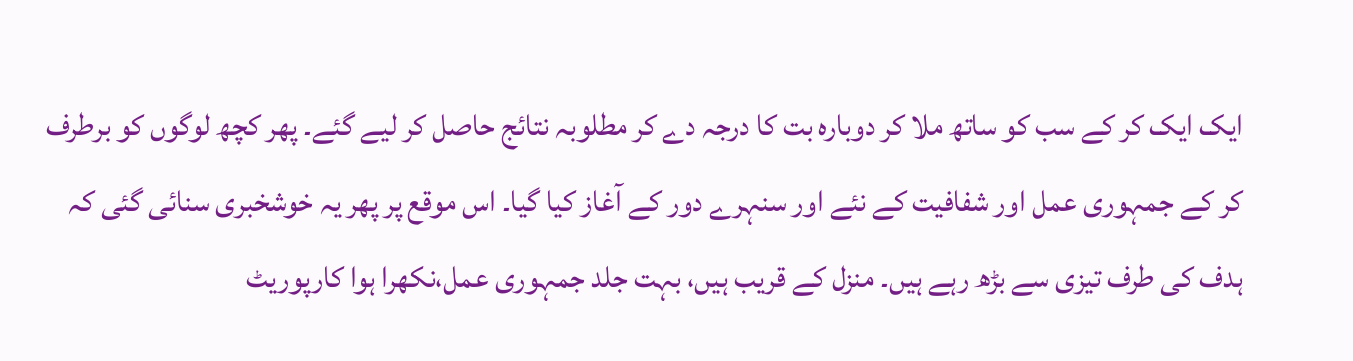ایک ایک کر کے سب کو ساتھ ملا کر دوبارہ بت کا درجہ دے کر مطلوبہ نتائج حاصل کر لیے گئے۔ پھر کچھ لوگوں کو برطرف کر کے جمہوری عمل اور شفافیت کے نئے اور سنہرے دور کے آغاز کیا گیا۔ اس موقع پر پھر یہ خوشخبری سنائی گئی کہ ہدف کی طرف تیزی سے بڑھ رہے ہیں۔ منزل کے قریب ہیں، بہت جلد جمہوری عمل،نکھرا ہوا کارپوریٹ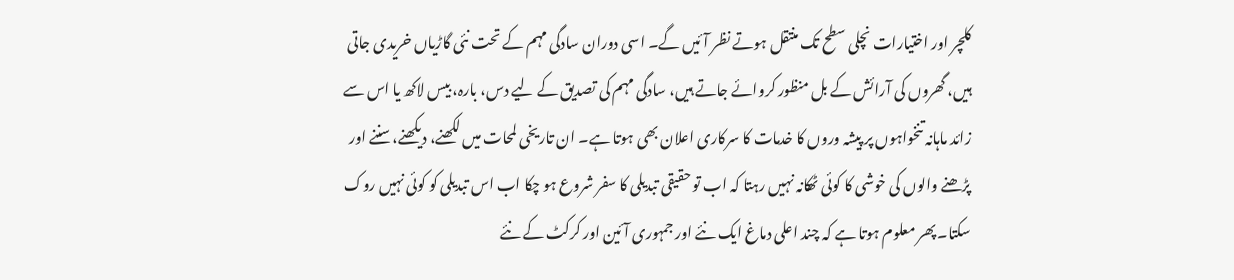کلچر اور اختیارات نچلی سطح تک منتقل ہوتے نظر آئیں گے۔ اسی دوران سادگی مہم کے تحت نئی گاڑیاں خریدی جاتی ہیں، گھروں کی آرائش کے بل منظور کروائے جاتے ہیں، سادگی مہم کی تصدیق کے لیے دس، بارہ، بیس لاکھ یا اس سے زائد ماہانہ تنخواہوں پر پیشہ وروں کا خدمات کا سرکاری اعلان بھی ہوتا ہے۔ ان تاریخی لمحات میں لکھنے، دیکھنے،سننے اور پڑھنے والوں کی خوشی کا کوئی ٹھکانہ نہیں رہتا کہ اب تو حقیقی تبدیلی کا سفر شروع ہو چکا اب اس تبدیلی کو کوئی نہیں روک سکتا۔ پھر معلوم ہوتا ہے کہ چند اعلی دماغ ایک نئے اور جمہوری آئین اور کرکٹ کے نئے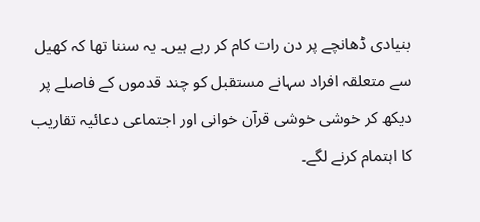بنیادی ڈھانچے پر دن رات کام کر رہے ہیں۔ یہ سننا تھا کہ کھیل سے متعلقہ افراد سہانے مستقبل کو چند قدموں کے فاصلے پر دیکھ کر خوشی خوشی قرآن خوانی اور اجتماعی دعائیہ تقاریب کا اہتمام کرنے لگے۔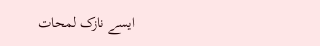ایسے نازک لمحات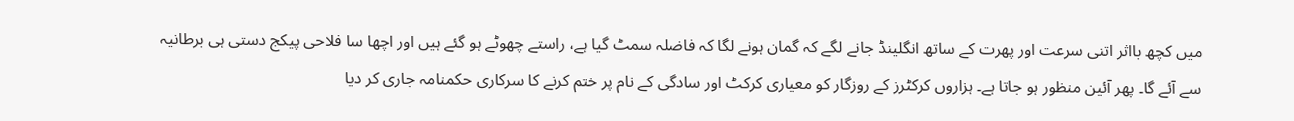میں کچھ بااثر اتنی سرعت اور پھرت کے ساتھ انگلینڈ جانے لگے کہ گمان ہونے لگا کہ فاضلہ سمٹ گیا ہے، راستے چھوٹے ہو گئے ہیں اور اچھا سا فلاحی پیکج دستی ہی برطانیہ سے آئے گا۔ پھر آئین منظور ہو جاتا ہے۔ ہزاروں کرکٹرز کے روزگار کو معیاری کرکٹ اور سادگی کے نام پر ختم کرنے کا سرکاری حکمنامہ جاری کر دیا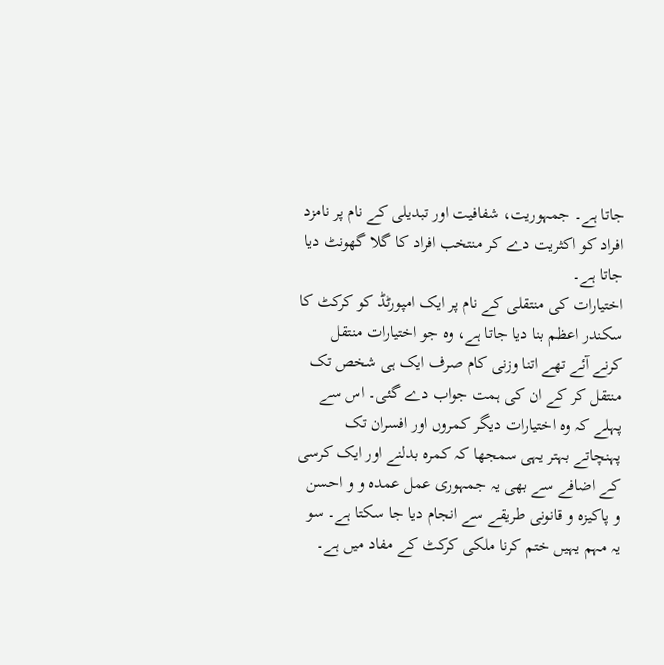جاتا ہے۔ جمہوریت، شفافیت اور تبدیلی کے نام پر نامزد افراد کو اکثریت دے کر منتخب افراد کا گلا گھونٹ دیا جاتا ہے۔
اختیارات کی منتقلی کے نام پر ایک امپورٹڈ کو کرکٹ کا سکندر اعظم بنا دیا جاتا ہے، وہ جو اختیارات منتقل کرنے آئے تھے اتنا وزنی کام صرف ایک ہی شخص تک منتقل کر کے ان کی ہمت جواب دے گئی۔ اس سے پہلے کہ وہ اختیارات دیگر کمروں اور افسران تک پہنچاتے بہتر یہی سمجھا کہ کمرہ بدلنے اور ایک کرسی کے اضافے سے بھی یہ جمہوری عمل عمدہ و و احسن و پاکیزہ و قانونی طریقے سے انجام دیا جا سکتا ہے۔ سو یہ مہم یہیں ختم کرنا ملکی کرکٹ کے مفاد میں ہے۔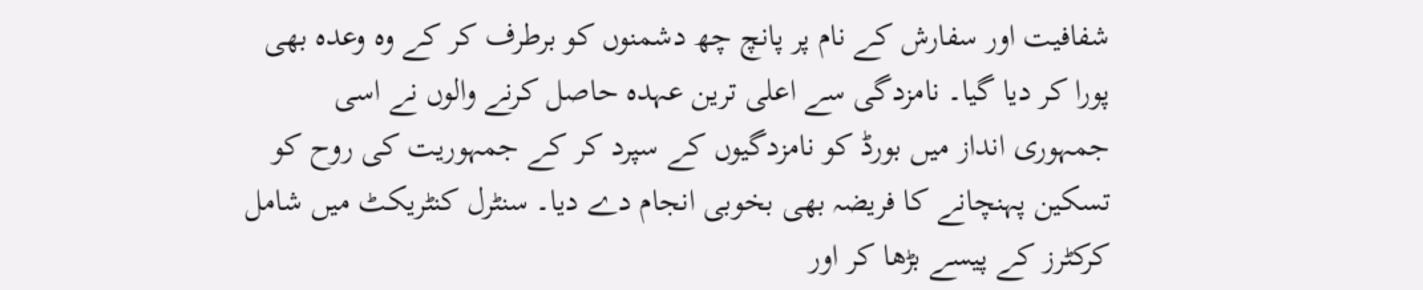شفافیت اور سفارش کے نام پر پانچ چھ دشمنوں کو برطرف کر کے وہ وعدہ بھی پورا کر دیا گیا۔ نامزدگی سے اعلی ترین عہدہ حاصل کرنے والوں نے اسی جمہوری انداز میں بورڈ کو نامزدگیوں کے سپرد کر کے جمہوریت کی روح کو تسکین پہنچانے کا فریضہ بھی بخوبی انجام دے دیا۔ سنٹرل کنٹریکٹ میں شامل کرکٹرز کے پیسے بڑھا کر اور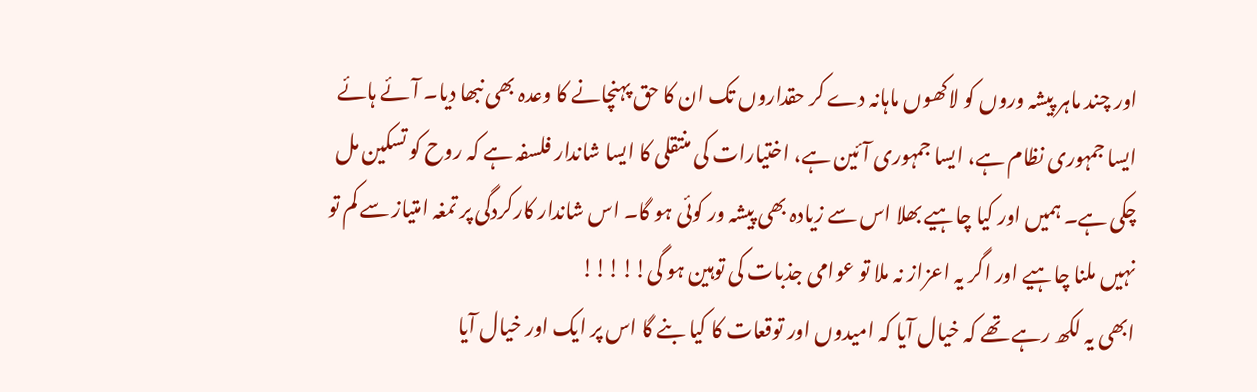اور چند ماہر پیشہ وروں کو لاکھوں ماہانہ دے کر حقداروں تک ان کا حق پہنچانے کا وعدہ بھی نبھا دیا۔ آئے ہائے ایسا جمہوری نظام ہے، ایسا جمہوری آئین ہے، اختیارات کی منتقلی کا ایسا شاندار فلسفہ ہے کہ روح کو تسکین مل چکی ہے۔ ہمیں اور کیا چاہیے بھلا اس سے زیادہ بھی پیشہ ور کوئی ہو گا۔ اس شاندار کارکردگی پر تمغہ امتیاز سے کم تو نہیں ملنا چاہیے اور اگر یہ اعزاز نہ ملا تو عوامی جذبات کی توہین ہو گی!!!!!
ابھی یہ لکھ رہے تھے کہ خیال آیا کہ امیدوں اور توقعات کا کیا بنے گا اس پر ایک اور خیال آیا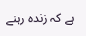ہے کہ زندہ رہنے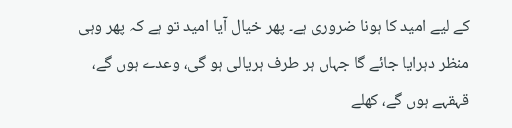کے لیے امید کا ہونا ضروری ہے۔ پھر خیال آیا امید تو ہے کہ پھر وہی منظر دہرایا جائے گا جہاں ہر طرف ہریالی ہو گی، وعدے ہوں گے، قہقہے ہوں گے، کھلے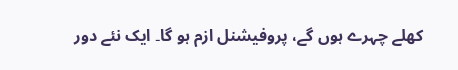کھلے چہرے ہوں گے، پروفیشنل ازم ہو گا۔ ایک نئے دور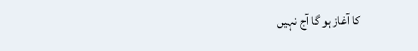کا آغاز ہو گا آج نہیں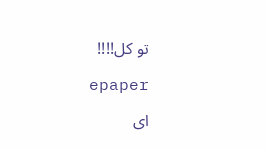تو کل!!!!

epaper

ای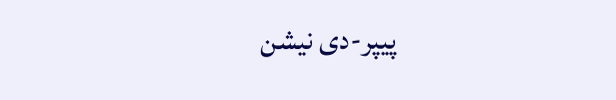پیپر-دی نیشن